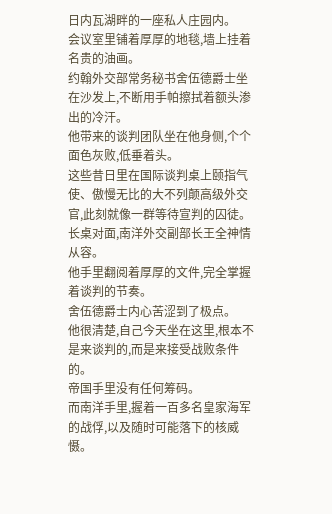日内瓦湖畔的一座私人庄园内。
会议室里铺着厚厚的地毯,墙上挂着名贵的油画。
约翰外交部常务秘书舍伍德爵士坐在沙发上,不断用手帕擦拭着额头渗出的冷汗。
他带来的谈判团队坐在他身侧,个个面色灰败,低垂着头。
这些昔日里在国际谈判桌上颐指气使、傲慢无比的大不列颠高级外交官,此刻就像一群等待宣判的囚徒。
长桌对面,南洋外交副部长王全神情从容。
他手里翻阅着厚厚的文件,完全掌握着谈判的节奏。
舍伍德爵士内心苦涩到了极点。
他很清楚,自己今天坐在这里,根本不是来谈判的,而是来接受战败条件的。
帝国手里没有任何筹码。
而南洋手里,握着一百多名皇家海军的战俘,以及随时可能落下的核威慑。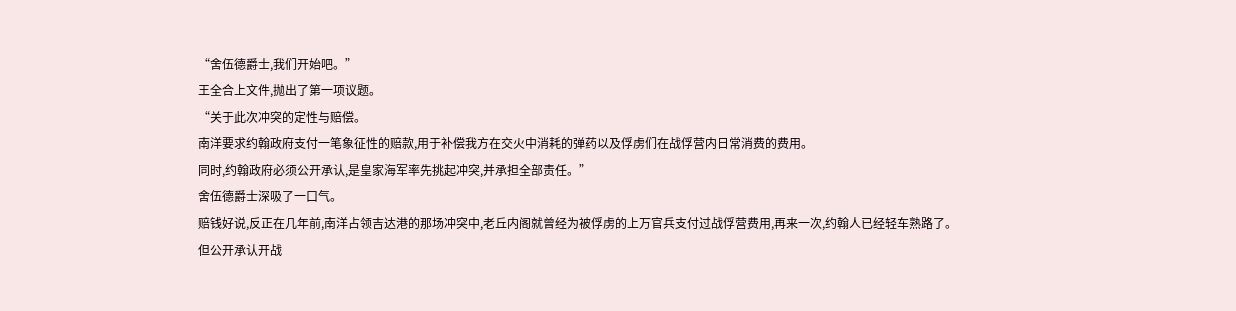“舍伍德爵士,我们开始吧。”
王全合上文件,抛出了第一项议题。
“关于此次冲突的定性与赔偿。
南洋要求约翰政府支付一笔象征性的赔款,用于补偿我方在交火中消耗的弹药以及俘虏们在战俘营内日常消费的费用。
同时,约翰政府必须公开承认,是皇家海军率先挑起冲突,并承担全部责任。”
舍伍德爵士深吸了一口气。
赔钱好说,反正在几年前,南洋占领吉达港的那场冲突中,老丘内阁就曾经为被俘虏的上万官兵支付过战俘营费用,再来一次,约翰人已经轻车熟路了。
但公开承认开战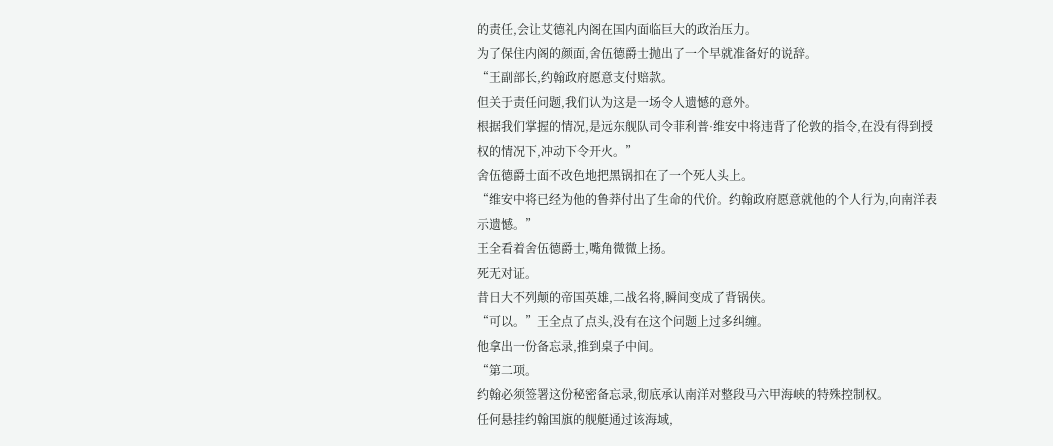的责任,会让艾德礼内阁在国内面临巨大的政治压力。
为了保住内阁的颜面,舍伍德爵士抛出了一个早就准备好的说辞。
“王副部长,约翰政府愿意支付赔款。
但关于责任问题,我们认为这是一场令人遗憾的意外。
根据我们掌握的情况,是远东舰队司令菲利普·维安中将违背了伦敦的指令,在没有得到授权的情况下,冲动下令开火。”
舍伍德爵士面不改色地把黑锅扣在了一个死人头上。
“维安中将已经为他的鲁莽付出了生命的代价。约翰政府愿意就他的个人行为,向南洋表示遗憾。”
王全看着舍伍德爵士,嘴角微微上扬。
死无对证。
昔日大不列颠的帝国英雄,二战名将,瞬间变成了背锅侠。
“可以。”王全点了点头,没有在这个问题上过多纠缠。
他拿出一份备忘录,推到桌子中间。
“第二项。
约翰必须签署这份秘密备忘录,彻底承认南洋对整段马六甲海峡的特殊控制权。
任何悬挂约翰国旗的舰艇通过该海域,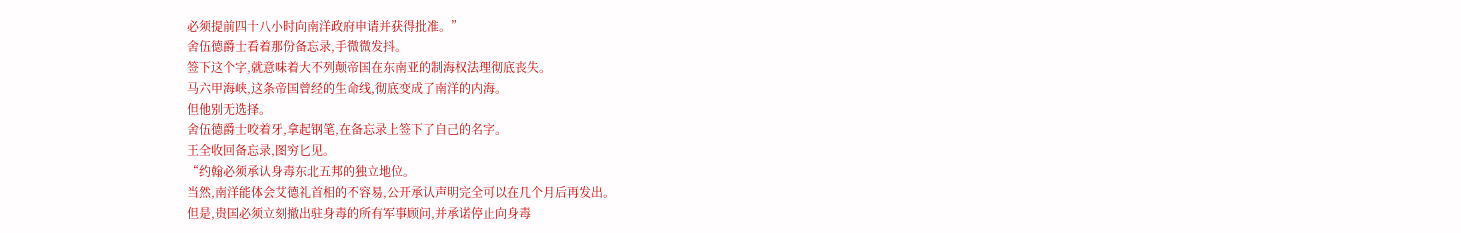必须提前四十八小时向南洋政府申请并获得批准。”
舍伍德爵士看着那份备忘录,手微微发抖。
签下这个字,就意味着大不列颠帝国在东南亚的制海权法理彻底丧失。
马六甲海峡,这条帝国曾经的生命线,彻底变成了南洋的内海。
但他别无选择。
舍伍德爵士咬着牙,拿起钢笔,在备忘录上签下了自己的名字。
王全收回备忘录,图穷匕见。
“约翰必须承认身毒东北五邦的独立地位。
当然,南洋能体会艾德礼首相的不容易,公开承认声明完全可以在几个月后再发出。
但是,贵国必须立刻撤出驻身毒的所有军事顾问,并承诺停止向身毒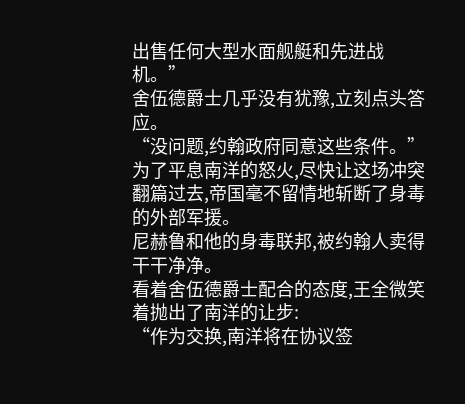出售任何大型水面舰艇和先进战机。”
舍伍德爵士几乎没有犹豫,立刻点头答应。
“没问题,约翰政府同意这些条件。”
为了平息南洋的怒火,尽快让这场冲突翻篇过去,帝国毫不留情地斩断了身毒的外部军援。
尼赫鲁和他的身毒联邦,被约翰人卖得干干净净。
看着舍伍德爵士配合的态度,王全微笑着抛出了南洋的让步:
“作为交换,南洋将在协议签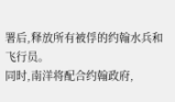署后,释放所有被俘的约翰水兵和飞行员。
同时,南洋将配合约翰政府,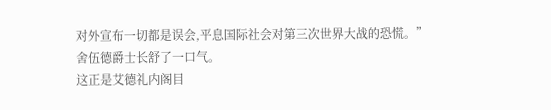对外宣布一切都是误会,平息国际社会对第三次世界大战的恐慌。”
舍伍德爵士长舒了一口气。
这正是艾德礼内阁目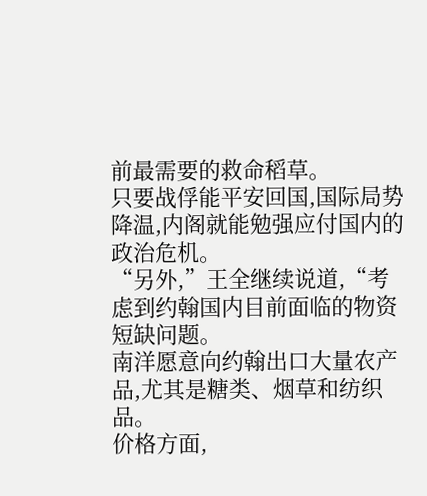前最需要的救命稻草。
只要战俘能平安回国,国际局势降温,内阁就能勉强应付国内的政治危机。
“另外,”王全继续说道,“考虑到约翰国内目前面临的物资短缺问题。
南洋愿意向约翰出口大量农产品,尤其是糖类、烟草和纺织品。
价格方面,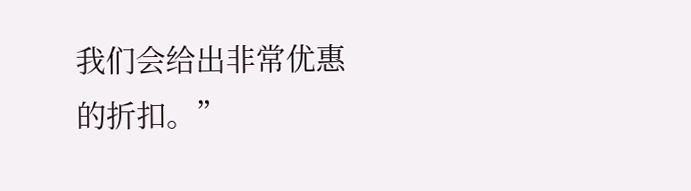我们会给出非常优惠的折扣。”